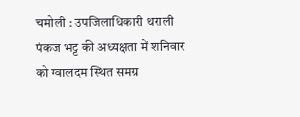चमोली : उपजिलाधिकारी थराली पंकज भट्ट की अध्यक्षता में शनिवार को ग्वालदम स्थित समग्र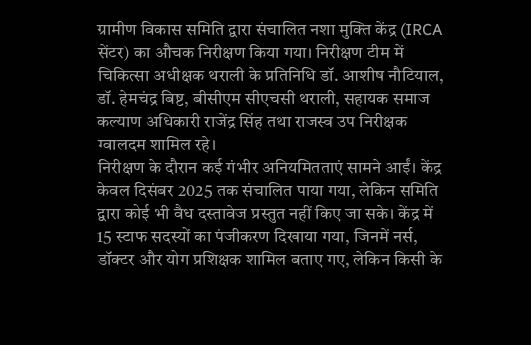ग्रामीण विकास समिति द्वारा संचालित नशा मुक्ति केंद्र (IRCA सेंटर) का औचक निरीक्षण किया गया। निरीक्षण टीम में चिकित्सा अधीक्षक थराली के प्रतिनिधि डॉ. आशीष नौटियाल, डॉ. हेमचंद्र बिष्ट, बीसीएम सीएचसी थराली, सहायक समाज कल्याण अधिकारी राजेंद्र सिंह तथा राजस्व उप निरीक्षक ग्वालदम शामिल रहे।
निरीक्षण के दौरान कई गंभीर अनियमितताएं सामने आईं। केंद्र केवल दिसंबर 2025 तक संचालित पाया गया, लेकिन समिति द्वारा कोई भी वैध दस्तावेज प्रस्तुत नहीं किए जा सके। केंद्र में 15 स्टाफ सदस्यों का पंजीकरण दिखाया गया, जिनमें नर्स, डॉक्टर और योग प्रशिक्षक शामिल बताए गए, लेकिन किसी के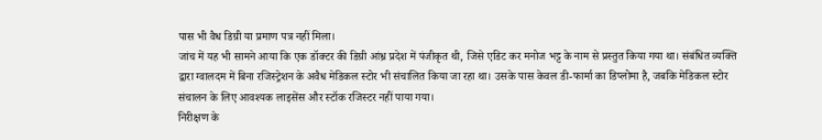पास भी वैध डिग्री या प्रमाण पत्र नहीं मिला।
जांच में यह भी सामने आया कि एक डॉक्टर की डिग्री आंध्र प्रदेश में पंजीकृत थी, जिसे एडिट कर मनोज भट्ट के नाम से प्रस्तुत किया गया था। संबंधित व्यक्ति द्वारा ग्वालदम में बिना रजिस्ट्रेशन के अवैध मेडिकल स्टोर भी संचालित किया जा रहा था। उसके पास केवल डी-फार्मा का डिप्लोमा है, जबकि मेडिकल स्टोर संचालन के लिए आवश्यक लाइसेंस और स्टॉक रजिस्टर नहीं पाया गया।
निरीक्षण के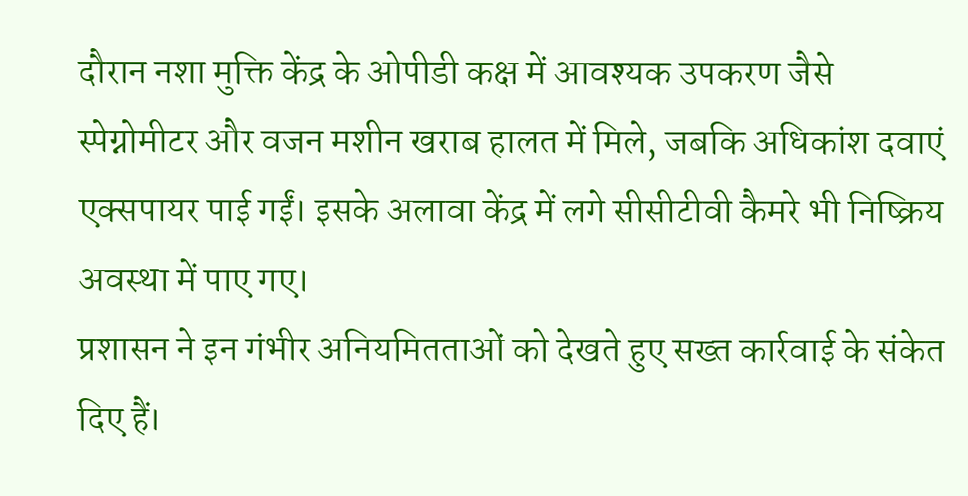दौरान नशा मुक्ति केंद्र के ओपीडी कक्ष में आवश्यक उपकरण जैसे स्पेग्नोमीटर और वजन मशीन खराब हालत में मिले, जबकि अधिकांश दवाएं एक्सपायर पाई गईं। इसके अलावा केंद्र में लगे सीसीटीवी कैमरे भी निष्क्रिय अवस्था में पाए गए।
प्रशासन ने इन गंभीर अनियमितताओं को देखते हुए सख्त कार्रवाई के संकेत दिए हैं।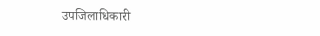उपजिलाधिकारी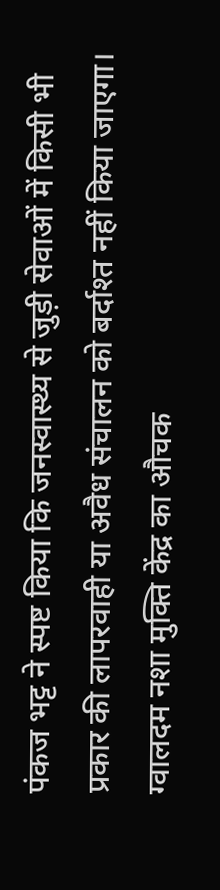पंकज भट्ट ने स्पष्ट किया कि जनस्वास्थ्य से जुड़ी सेवाओं में किसी भी प्रकार की लापरवाही या अवैध संचालन को बर्दाश्त नहीं किया जाएगा।
ग्वालदम नशा मुक्ति केंद्र का औचक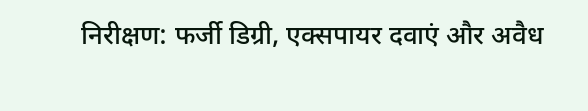निरीक्षण: फर्जी डिग्री, एक्सपायर दवाएं और अवैध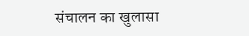संचालन का खुलासा